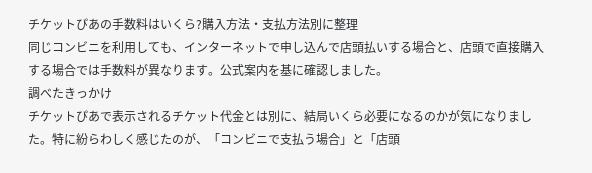チケットぴあの手数料はいくら?購入方法・支払方法別に整理
同じコンビニを利用しても、インターネットで申し込んで店頭払いする場合と、店頭で直接購入する場合では手数料が異なります。公式案内を基に確認しました。
調べたきっかけ
チケットぴあで表示されるチケット代金とは別に、結局いくら必要になるのかが気になりました。特に紛らわしく感じたのが、「コンビニで支払う場合」と「店頭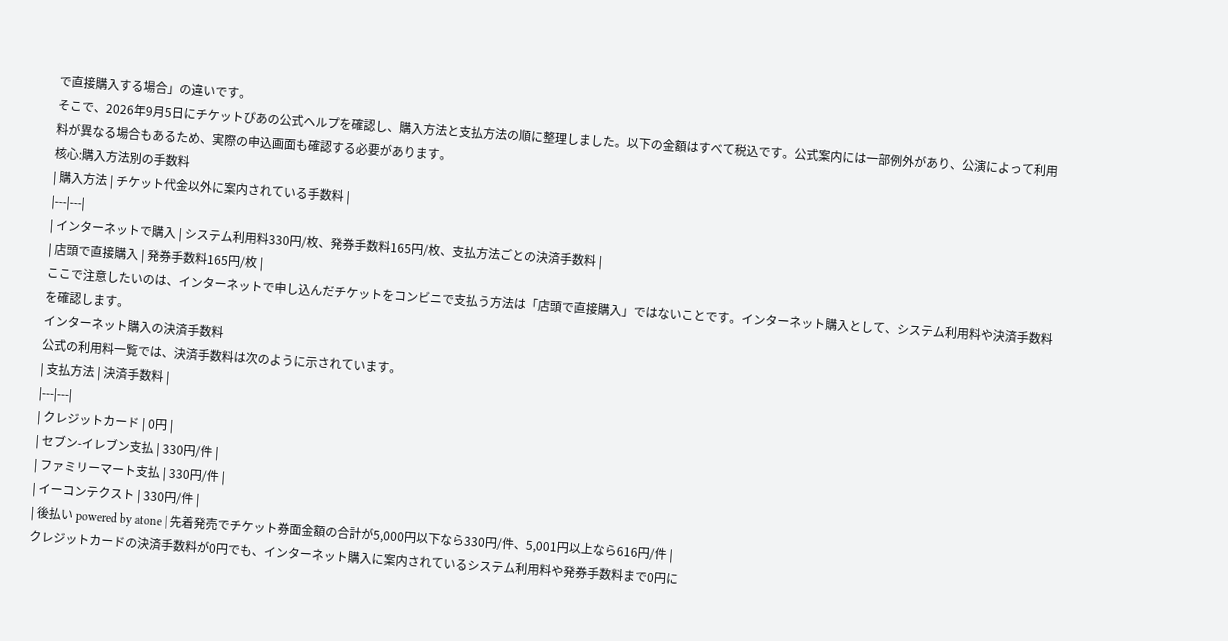で直接購入する場合」の違いです。
そこで、2026年9月5日にチケットぴあの公式ヘルプを確認し、購入方法と支払方法の順に整理しました。以下の金額はすべて税込です。公式案内には一部例外があり、公演によって利用料が異なる場合もあるため、実際の申込画面も確認する必要があります。
核心:購入方法別の手数料
| 購入方法 | チケット代金以外に案内されている手数料 |
|---|---|
| インターネットで購入 | システム利用料330円/枚、発券手数料165円/枚、支払方法ごとの決済手数料 |
| 店頭で直接購入 | 発券手数料165円/枚 |
ここで注意したいのは、インターネットで申し込んだチケットをコンビニで支払う方法は「店頭で直接購入」ではないことです。インターネット購入として、システム利用料や決済手数料を確認します。
インターネット購入の決済手数料
公式の利用料一覧では、決済手数料は次のように示されています。
| 支払方法 | 決済手数料 |
|---|---|
| クレジットカード | 0円 |
| セブン-イレブン支払 | 330円/件 |
| ファミリーマート支払 | 330円/件 |
| イーコンテクスト | 330円/件 |
| 後払い powered by atone | 先着発売でチケット券面金額の合計が5,000円以下なら330円/件、5,001円以上なら616円/件 |
クレジットカードの決済手数料が0円でも、インターネット購入に案内されているシステム利用料や発券手数料まで0円に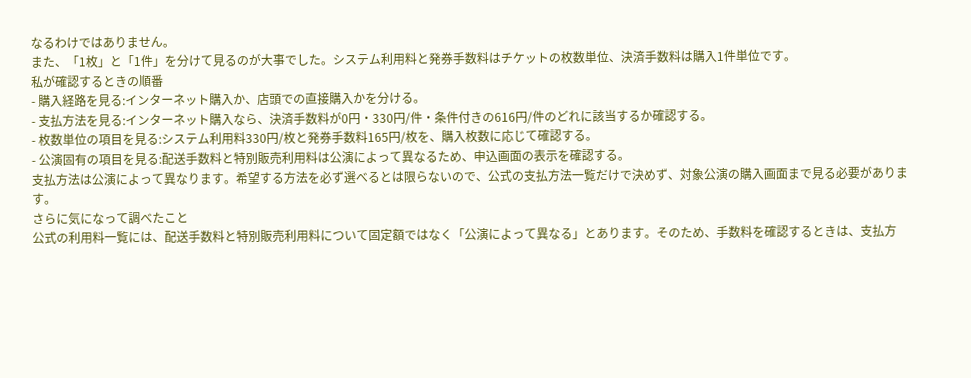なるわけではありません。
また、「1枚」と「1件」を分けて見るのが大事でした。システム利用料と発券手数料はチケットの枚数単位、決済手数料は購入1件単位です。
私が確認するときの順番
- 購入経路を見る:インターネット購入か、店頭での直接購入かを分ける。
- 支払方法を見る:インターネット購入なら、決済手数料が0円・330円/件・条件付きの616円/件のどれに該当するか確認する。
- 枚数単位の項目を見る:システム利用料330円/枚と発券手数料165円/枚を、購入枚数に応じて確認する。
- 公演固有の項目を見る:配送手数料と特別販売利用料は公演によって異なるため、申込画面の表示を確認する。
支払方法は公演によって異なります。希望する方法を必ず選べるとは限らないので、公式の支払方法一覧だけで決めず、対象公演の購入画面まで見る必要があります。
さらに気になって調べたこと
公式の利用料一覧には、配送手数料と特別販売利用料について固定額ではなく「公演によって異なる」とあります。そのため、手数料を確認するときは、支払方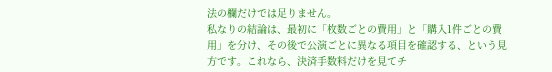法の欄だけでは足りません。
私なりの結論は、最初に「枚数ごとの費用」と「購入1件ごとの費用」を分け、その後で公演ごとに異なる項目を確認する、という見方です。これなら、決済手数料だけを見てチ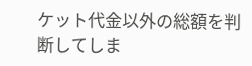ケット代金以外の総額を判断してしま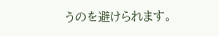うのを避けられます。